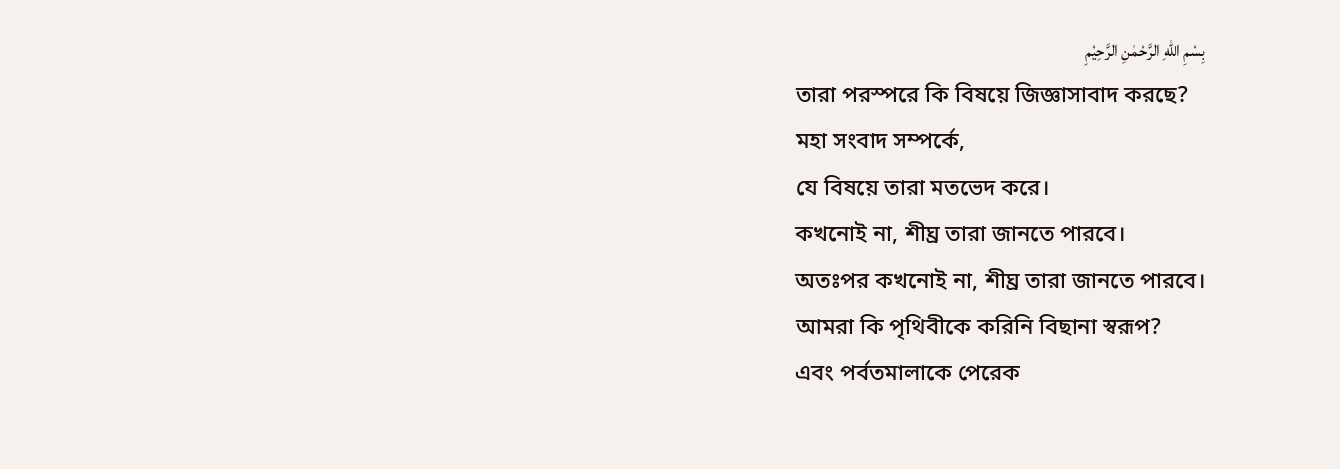بِسْمِ اللّٰهِ الرَّحْمٰنِ الرَّحِيْمِ
তারা পরস্পরে কি বিষয়ে জিজ্ঞাসাবাদ করছে?
মহা সংবাদ সম্পর্কে,
যে বিষয়ে তারা মতভেদ করে।
কখনোই না, শীঘ্র তারা জানতে পারবে।
অতঃপর কখনোই না, শীঘ্র তারা জানতে পারবে।
আমরা কি পৃথিবীকে করিনি বিছানা স্বরূপ?
এবং পর্বতমালাকে পেরেক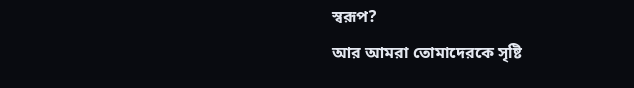স্বরূপ?
আর আমরা তোমাদেরকে সৃষ্টি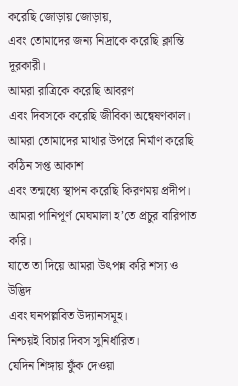করেছি জোড়ায় জোড়ায়,
এবং তোমাদের জন্য নিদ্রাকে করেছি ক্লান্তি দূরকারী।
আমরা রাত্রিকে করেছি আবরণ
এবং দিবসকে করেছি জীবিকা অন্বেষণকাল।
আমরা তোমাদের মাথার উপরে নির্মাণ করেছি কঠিন সপ্ত আকাশ
এবং তন্মধ্যে স্থাপন করেছি কিরণময় প্রদীপ।
আমরা পানিপূর্ণ মেঘমালা হ’তে প্রচুর বারিপাত করি।
যাতে তা দিয়ে আমরা উৎপন্ন করি শস্য ও উদ্ভিদ
এবং ঘনপল্লবিত উদ্যানসমূহ।
নিশ্চয়ই বিচার দিবস সুনির্ধারিত।
যেদিন শিঙ্গায় ফুঁক দেওয়া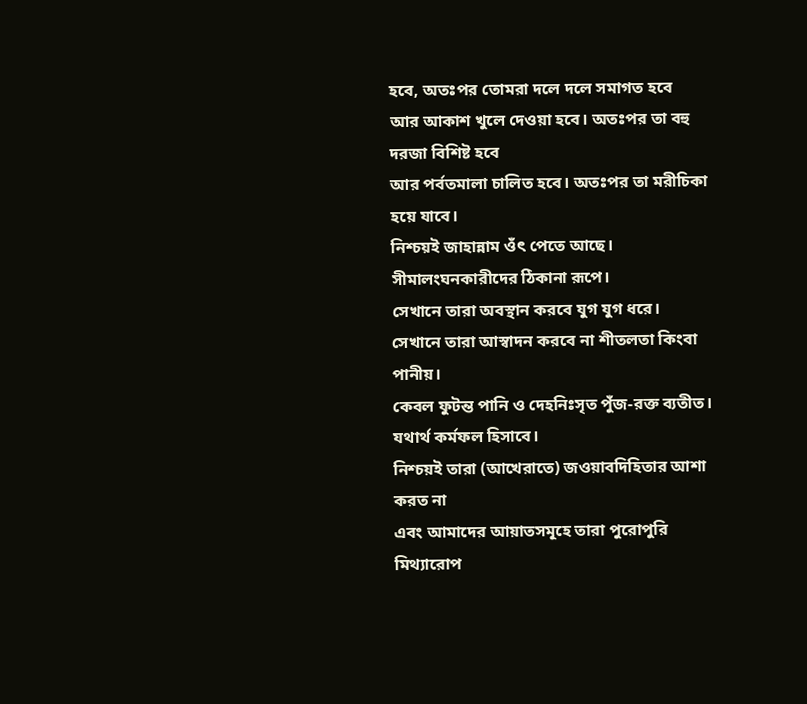হবে, অতঃপর তোমরা দলে দলে সমাগত হবে
আর আকাশ খুলে দেওয়া হবে। অতঃপর তা বহু দরজা বিশিষ্ট হবে
আর পর্বতমালা চালিত হবে। অতঃপর তা মরীচিকা হয়ে যাবে।
নিশ্চয়ই জাহান্নাম ওঁৎ পেতে আছে।
সীমালংঘনকারীদের ঠিকানা রূপে।
সেখানে তারা অবস্থান করবে যুগ যুগ ধরে।
সেখানে তারা আস্বাদন করবে না শীতলতা কিংবা পানীয়।
কেবল ফুটন্ত পানি ও দেহনিঃসৃত পুঁজ-রক্ত ব্যতীত।
যথার্থ কর্মফল হিসাবে।
নিশ্চয়ই তারা (আখেরাতে) জওয়াবদিহিতার আশা করত না
এবং আমাদের আয়াতসমূহে তারা পুরোপুরি মিথ্যারোপ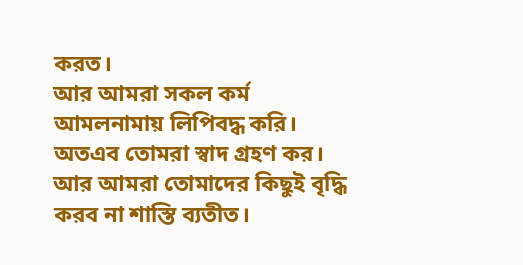করত।
আর আমরা সকল কর্ম আমলনামায় লিপিবদ্ধ করি।
অতএব তোমরা স্বাদ গ্রহণ কর। আর আমরা তোমাদের কিছুই বৃদ্ধি করব না শাস্তি ব্যতীত।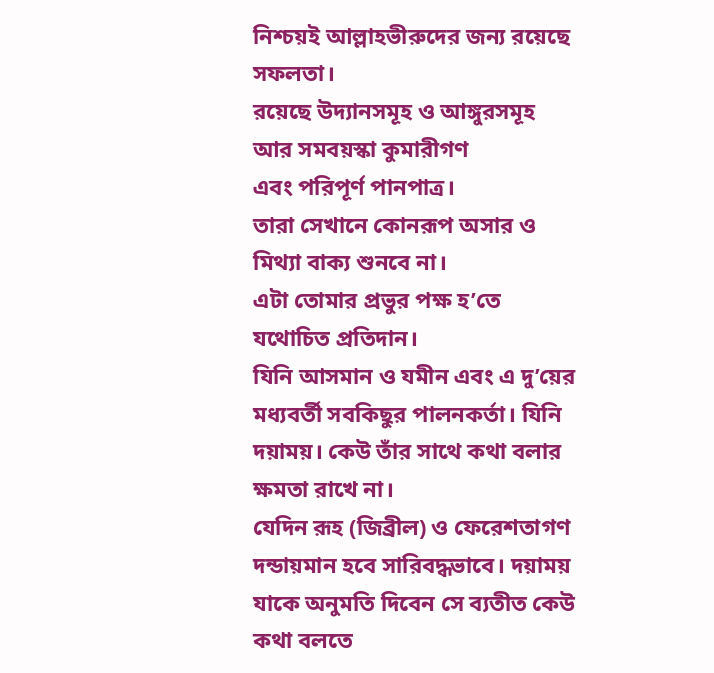নিশ্চয়ই আল্লাহভীরুদের জন্য রয়েছে সফলতা।
রয়েছে উদ্যানসমূহ ও আঙ্গুরসমূহ
আর সমবয়স্কা কুমারীগণ
এবং পরিপূর্ণ পানপাত্র।
তারা সেখানে কোনরূপ অসার ও মিথ্যা বাক্য শুনবে না।
এটা তোমার প্রভুর পক্ষ হ’তে যথোচিত প্রতিদান।
যিনি আসমান ও যমীন এবং এ দু’য়ের মধ্যবর্তী সবকিছুর পালনকর্তা। যিনি দয়াময়। কেউ তাঁর সাথে কথা বলার ক্ষমতা রাখে না।
যেদিন রূহ (জিব্রীল) ও ফেরেশতাগণ দন্ডায়মান হবে সারিবদ্ধভাবে। দয়াময় যাকে অনুমতি দিবেন সে ব্যতীত কেউ কথা বলতে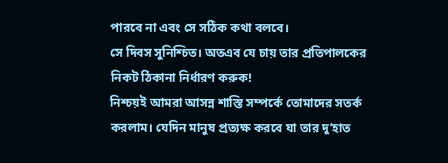পারবে না এবং সে সঠিক কথা বলবে।
সে দিবস সুনিশ্চিত। অতএব যে চায় তার প্রতিপালকের নিকট ঠিকানা নির্ধারণ করুক!
নিশ্চয়ই আমরা আসন্ন শাস্তি সম্পর্কে তোমাদের সতর্ক করলাম। যেদিন মানুষ প্রত্যক্ষ করবে যা তার দু’হাত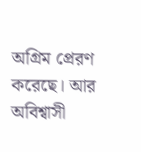অগ্রিম প্রেরণ করেছে। আর অবিশ্বাসী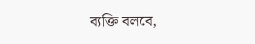ব্যক্তি বলবে,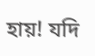হায়! যদি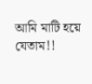আমি মাটি হয়ে যেতাম!!